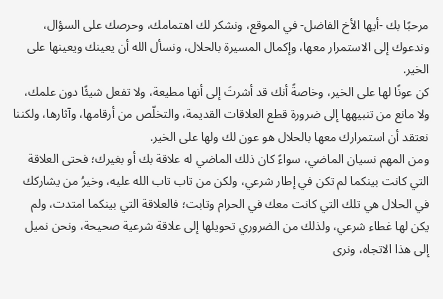مرحبًا بك -أيها الأخ الفاضل- في الموقع، ونشكر لك اهتمامك، وحرصك على السؤال، وندعوك إلى الاستمرار معها، وإكمال المسيرة بالحلال، ونسأل الله أن يعينك ويعينها على الخير.
كن عونًا لها على الخير، وخاصةً أنك قد أشرتَ إلى أنها مطيعة، ولا تفعل شيئًا دون علمك، ولا مانع من تنبيهها إلى ضرورة قطع العلاقات القديمة، والتخلّص من أرقامها، وآثارها، ولكننا نعتقد أن استمرارك معها بالحلال هو عون لك ولها على الخير.
ومن المهم نسيان الماضي، سواءً كان ذلك الماضي له علاقة بك أو بغيرك؛ فحتى العلاقة التي كانت بينكما لم تكن في إطار شرعي، ولكن من تاب تاب الله عليه، وخيرُ من يشاركك في الحلال هي تلك التي كانت معك في الحرام وتابت؛ فالعلاقة التي بينكما امتدت، ولم يكن لها غطاء شرعي، ولذلك من الضروري تحويلها إلى علاقة شرعية صحيحة، ونحن نميل إلى هذا الاتجاه، ونرى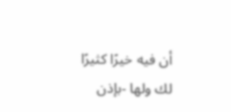أن فيه خيرًا كثيرًا لك ولها -بإذن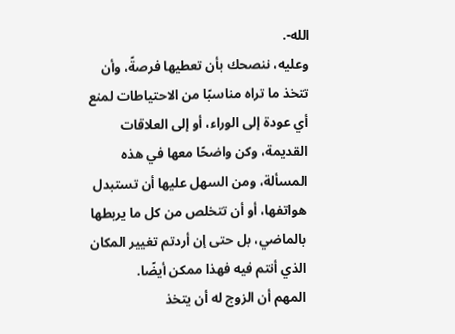الله-.
وعليه، ننصحك بأن تعطيها فرصةً، وأن تتخذ ما تراه مناسبًا من الاحتياطات لمنع أي عودة إلى الوراء، أو إلى العلاقات القديمة، وكن واضحًا معها في هذه المسألة، ومن السهل عليها أن تستبدل هواتفها، أو أن تتخلص من كل ما يربطها بالماضي، بل حتى إن أردتم تغيير المكان الذي أنتم فيه فهذا ممكن أيضًا.
المهم أن الزوج له أن يتخذ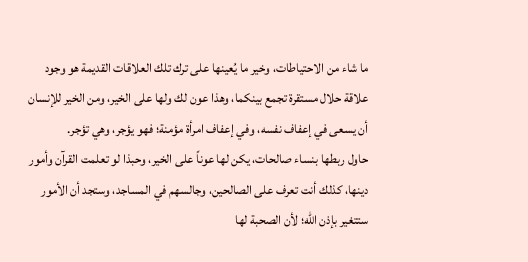ما شاء من الاحتياطات، وخير ما يُعينها على ترك تلك العلاقات القديمة هو وجود علاقة حلال مستقرة تجمع بينكما، وهذا عون لك ولها على الخير، ومن الخير للإنسان أن يسعى في إعفاف نفسه، وفي إعفاف امرأة مؤمنة؛ فهو يؤجر، وهي تؤجر.
حاول ربطها بنساء صالحات، يكن لها عوناً على الخير، وحبذا لو تعلمت القرآن وأمور دينها، كذلك أنت تعرف على الصالحين، وجالسهم في المساجد، وستجد أن الأمور ستتغير بإذن الله؛ لأن الصحبة لها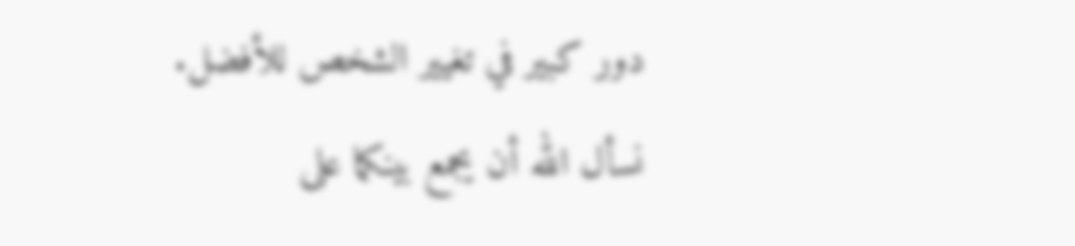دور كبير في تغيير الشخص للأفضل.
نسأل الله أن يجمع بينكما على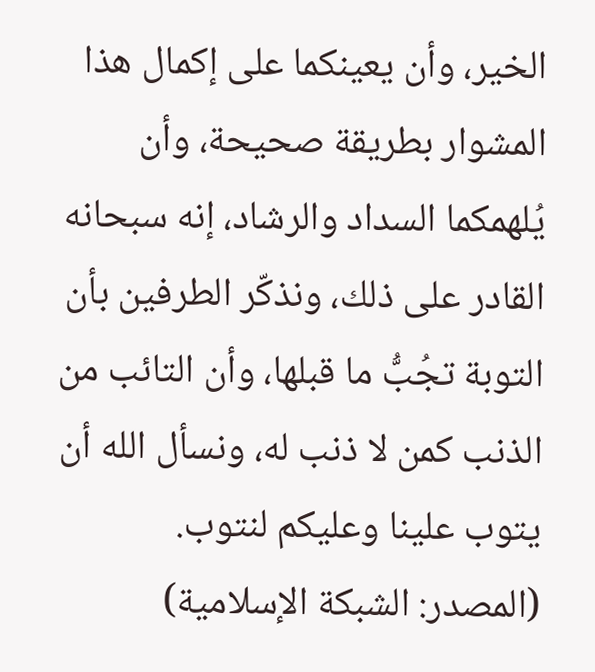الخير، وأن يعينكما على إكمال هذا المشوار بطريقة صحيحة، وأن يُلهمكما السداد والرشاد، إنه سبحانه القادر على ذلك، ونذكّر الطرفين بأن التوبة تجُبُّ ما قبلها، وأن التائب من الذنب كمن لا ذنب له، ونسأل الله أن يتوب علينا وعليكم لنتوب.
(المصدر: الشبكة الإسلامية)